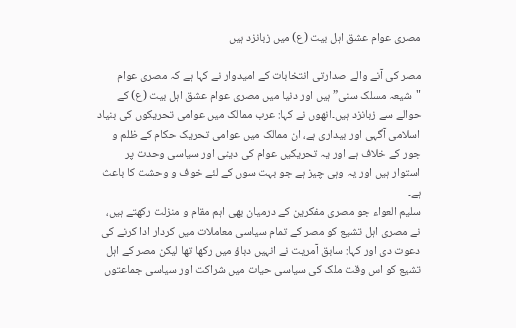مصری عوام عشق اہل بیت (ع) میں زبانزد ہیں

مصر کی آنے والے صدارتی انتخابات کے امیدوار نے کہا ہے کہ مصری عوام "شیعہ مسلک سنی” ہیں اور دنیا میں مصری عوام عشق اہل بیت (ع) کے حوالے سے زبانزد ہیں۔انھوں نے کہا: عرب ممالک میں عوامی تحریکوں کی بنیاد اسلامی آگہی اور بیداری ہے، ان ممالک میں عوامی تحریک حکام کے ظلم و جور کے خلاف ہے اور یہ تحریکیں عوام کی دینی اور سیاسی وحدت پر استوار ہیں اور یہ وہی چیز ہے جو بہت سوں کے لئے خوف و وحشت کا باعث ہے۔
سلیم العواء جو مصری مفکرین کے درمیان بھی اہم مقام و منزلت رکھتے ہیں، نے مصری اہل تشیع کو مصر کے تمام سیاسی معاملات میں کردار ادا کرنے کی دعوت دی اور کہا: سابق آمریت نے انہیں دباؤ میں رکھا تھا لیکن مصر کے اہل تشیع کو اس وقت ملک کی سیاسی حیات میں شراکت اور سیاسی جماعتوں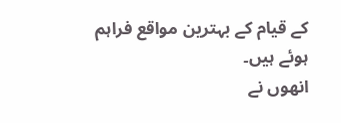کے قیام کے بہترین مواقع فراہم ہوئے ہیں۔
انھوں نے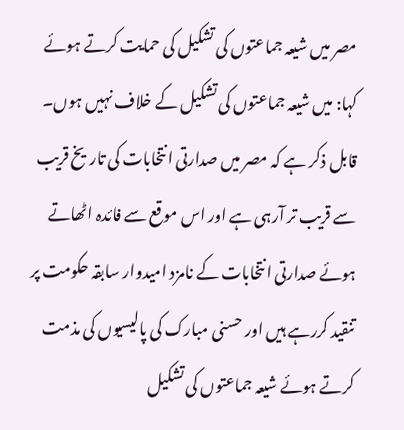مصر میں شیعہ جماعتوں کی تشکیل کی حمایت کرتے ہوئے کہا: میں شیعہ جماعتوں کی تشکیل کے خلاف نہیں ہوں۔
قابل ذکر ہے کہ مصر میں صدارتی انتخابات کی تاریخ قریب سے قریب تر آرہی ہے اور اس موقع سے فائدہ اٹھاتے ہوئے صدارتی انتخابات کے نامزد امیدوار سابقہ حکومت پر تنقید کررہے ہیں اور حسنی مبارک کی پالیسیوں کی مذمت کرتے ہوئے شیعہ جماعتوں کی تشکیل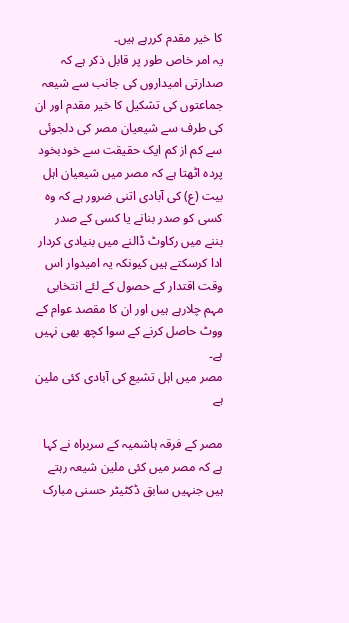کا خیر مقدم کررہے ہیں۔
یہ امر خاص طور پر قابل ذکر ہے کہ صدارتی امیداروں کی جانب سے شیعہ جماعتوں کی تشکیل کا خیر مقدم اور ان کی طرف سے شیعیان مصر کی دلجوئی سے کم از کم ایک حقیقت سے خودبخود پردہ اٹھتا ہے کہ مصر میں شیعیان اہل بیت (ع) کی آبادی اتنی ضرور ہے کہ وہ کسی کو صدر بنانے یا کسی کے صدر بننے میں رکاوٹ ڈالنے میں بنیادی کردار ادا کرسکتے ہیں کیونکہ یہ امیدوار اس وقت اقتدار کے حصول کے لئے انتخابی مہم چلارہے ہیں اور ان کا مقصد عوام کے ووٹ حاصل کرنے کے سوا کچھ بھی نہیں ہے۔
مصر میں اہل تشیع کی آبادی کئی ملین ہے

مصر کے فرقہ ہاشمیہ کے سربراہ نے کہا ہے کہ مصر میں کئی ملین شیعہ رہتے ہیں جنہیں سابق ڈکٹیٹر حسنی مبارک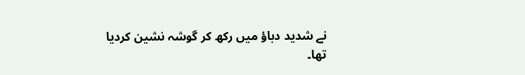نے شدید دباؤ میں رکھ کر گوشہ نشین کردیا تھا۔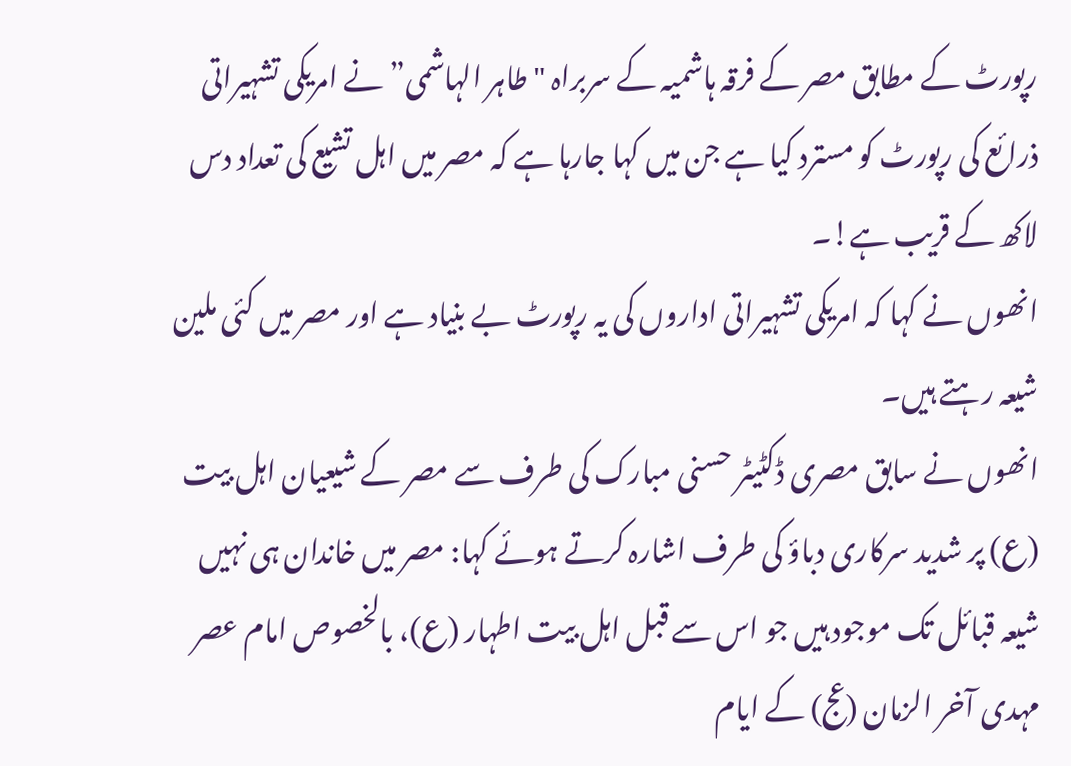رپورٹ کے مطابق مصر کے فرقہ ہاشمیہ کے سربراہ "طاہر الہاشمی” نے امریکی تشہیراتی ذرائع کی رپورٹ کو مسترد کیا ہے جن میں کہا جارہا ہے کہ مصر میں اہل تشیع کی تعداد دس لاکھ کے قریب ہے!۔
انھوں نے کہا کہ امریکی تشہیراتی اداروں کی یہ رپورٹ بے بنیاد ہے اور مصر میں کئی ملین شیعہ رہتے ہیں۔
انھوں نے سابق مصری ڈکٹیٹر حسنی مبارک کی طرف سے مصر کے شیعیان اہل بیت (ع) پر شدید سرکاری دباؤ کی طرف اشارہ کرتے ہوئے کہا: مصر میں خاندان ہی نہیں شیعہ قبائل تک موجود ہیں جو اس سے قبل اہل بیت اطہار (ع)، بالخصوص امام عصر مہدی آخر الزمان (عج) کے ایام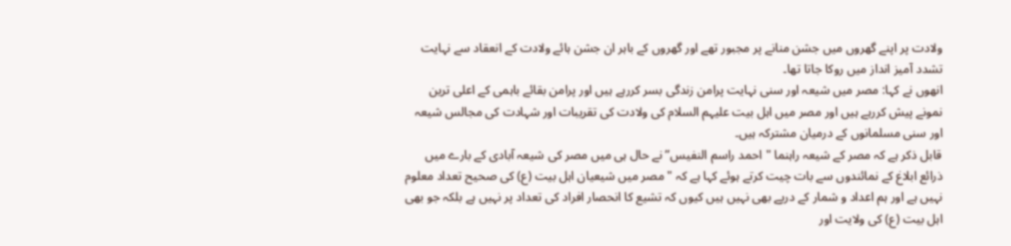ولادت پر اپنے گھروں میں جشن منانے پر مجبور تھے اور گھروں کے باہر ان جشن ہائے ولادت کے انعقاد سے نہایت تشدد آمیز انداز میں روکا جاتا تھا۔
انھوں نے کہا: مصر میں شیعہ اور سنی نہایت پرامن زندگی بسر کررہے ہیں اور پرامن بقائے باہمی کے اعلی ترین نمونے پیش کررہے ہیں اور مصر میں اہل بیت علیہم السلام کی ولادت کی تقریبات اور شہادت کی مجالس شیعہ اور سنی مسلمانوں کے درمیان مشترکہ ہیں۔
قابل ذکر ہے کہ مصر کے شیعہ راہنما "احمد راسم النفیس” نے حال ہی میں مصر کی شیعہ آبادی کے بارے میں ذرائع ابلاغ کے نمائندوں سے بات چیت کرتے ہوئے کہا ہے کہ "مصر میں شیعیان اہل بیت (ع) کی صحیح تعداد معلوم نہیں ہے اور ہم اعداد و شمار کے درپے بھی نہیں ہیں کیوں کہ تشیع کا انحصار افراد کی تعداد پر نہیں ہے بلکہ جو بھی اہل بیت (ع) کی ولایت اور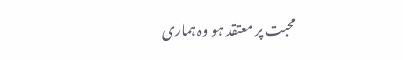محبت پر معتقد ہو وہ ہماری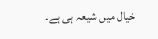خیال میں شیعہ ہی ہے۔